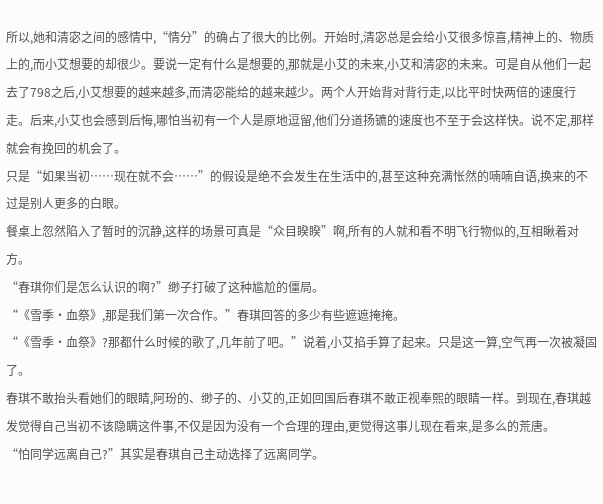所以,她和清宓之间的感情中,“情分”的确占了很大的比例。开始时,清宓总是会给小艾很多惊喜,精神上的、物质上的,而小艾想要的却很少。要说一定有什么是想要的,那就是小艾的未来,小艾和清宓的未来。可是自从他们一起去了798之后,小艾想要的越来越多,而清宓能给的越来越少。两个人开始背对背行走,以比平时快两倍的速度行走。后来,小艾也会感到后悔,哪怕当初有一个人是原地逗留,他们分道扬镳的速度也不至于会这样快。说不定,那样就会有挽回的机会了。
只是“如果当初……现在就不会……”的假设是绝不会发生在生活中的,甚至这种充满怅然的喃喃自语,换来的不过是别人更多的白眼。
餐桌上忽然陷入了暂时的沉静,这样的场景可真是“众目睽睽”啊,所有的人就和看不明飞行物似的,互相瞅着对方。
“春琪你们是怎么认识的啊?”缈子打破了这种尴尬的僵局。
“《雪季·血祭》,那是我们第一次合作。”春琪回答的多少有些遮遮掩掩。
“《雪季·血祭》?那都什么时候的歌了,几年前了吧。”说着,小艾掐手算了起来。只是这一算,空气再一次被凝固了。
春琪不敢抬头看她们的眼睛,阿玢的、缈子的、小艾的,正如回国后春琪不敢正视奉熙的眼睛一样。到现在,春琪越发觉得自己当初不该隐瞒这件事,不仅是因为没有一个合理的理由,更觉得这事儿现在看来,是多么的荒唐。
“怕同学远离自己?”其实是春琪自己主动选择了远离同学。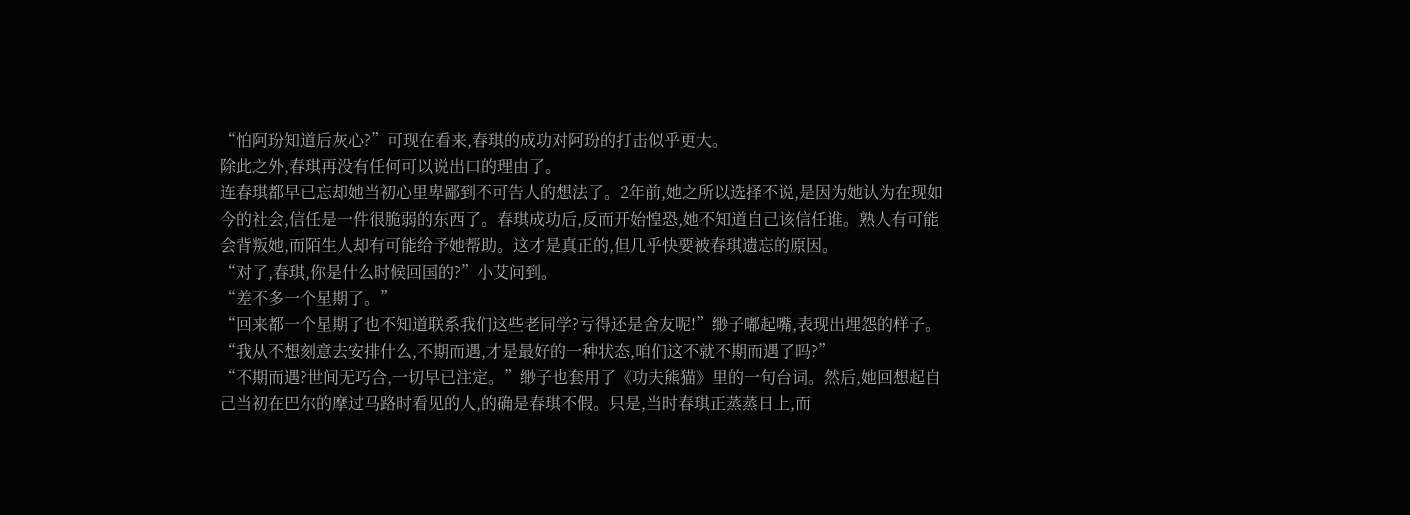“怕阿玢知道后灰心?”可现在看来,春琪的成功对阿玢的打击似乎更大。
除此之外,春琪再没有任何可以说出口的理由了。
连春琪都早已忘却她当初心里卑鄙到不可告人的想法了。2年前,她之所以选择不说,是因为她认为在现如今的社会,信任是一件很脆弱的东西了。春琪成功后,反而开始惶恐,她不知道自己该信任谁。熟人有可能会背叛她,而陌生人却有可能给予她帮助。这才是真正的,但几乎快要被春琪遗忘的原因。
“对了,春琪,你是什么时候回国的?”小艾问到。
“差不多一个星期了。”
“回来都一个星期了也不知道联系我们这些老同学?亏得还是舍友呢!”缈子嘟起嘴,表现出埋怨的样子。
“我从不想刻意去安排什么,不期而遇,才是最好的一种状态,咱们这不就不期而遇了吗?”
“不期而遇?世间无巧合,一切早已注定。”缈子也套用了《功夫熊猫》里的一句台词。然后,她回想起自己当初在巴尔的摩过马路时看见的人,的确是春琪不假。只是,当时春琪正蒸蒸日上,而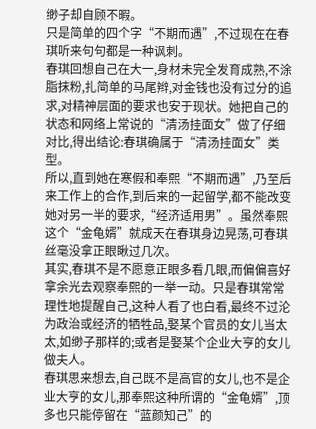缈子却自顾不暇。
只是简单的四个字“不期而遇”,不过现在在春琪听来句句都是一种讽刺。
春琪回想自己在大一,身材未完全发育成熟,不涂脂抹粉,扎简单的马尾辫,对金钱也没有过分的追求,对精神层面的要求也安于现状。她把自己的状态和网络上常说的“清汤挂面女”做了仔细对比,得出结论:春琪确属于“清汤挂面女”类型。
所以,直到她在寒假和奉熙“不期而遇”,乃至后来工作上的合作,到后来的一起留学,都不能改变她对另一半的要求,“经济适用男”。虽然奉熙这个“金龟婿”就成天在春琪身边晃荡,可春琪丝毫没拿正眼瞅过几次。
其实,春琪不是不愿意正眼多看几眼,而偏偏喜好拿余光去观察奉熙的一举一动。只是春琪常常理性地提醒自己,这种人看了也白看,最终不过沦为政治或经济的牺牲品,娶某个官员的女儿当太太,如缈子那样的;或者是娶某个企业大亨的女儿做夫人。
春琪思来想去,自己既不是高官的女儿,也不是企业大亨的女儿,那奉熙这种所谓的“金龟婿”,顶多也只能停留在“蓝颜知己”的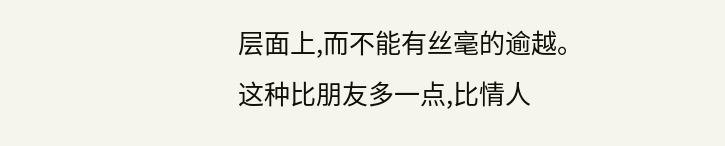层面上,而不能有丝毫的逾越。这种比朋友多一点,比情人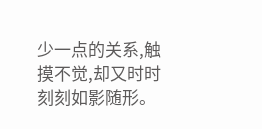少一点的关系,触摸不觉,却又时时刻刻如影随形。